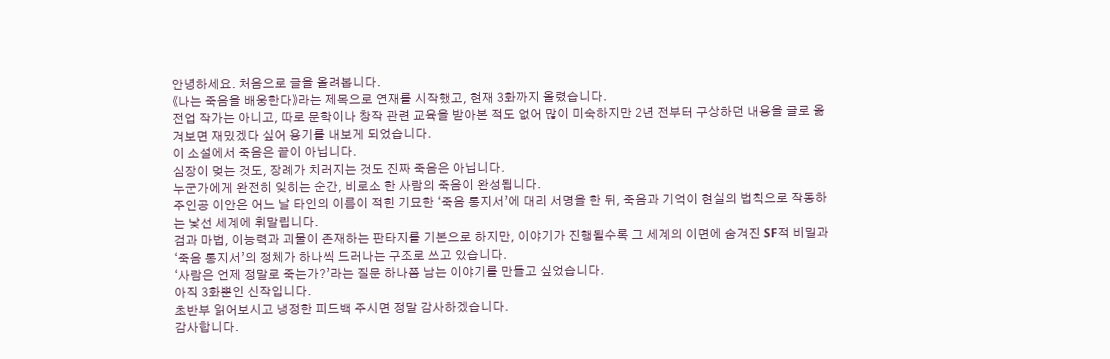안녕하세요. 처음으로 글을 올려봅니다.
《나는 죽음을 배웅한다》라는 제목으로 연재를 시작했고, 현재 3화까지 올렸습니다.
전업 작가는 아니고, 따로 문학이나 창작 관련 교육을 받아본 적도 없어 많이 미숙하지만 2년 전부터 구상하던 내용을 글로 옮겨보면 재밌겠다 싶어 용기를 내보게 되었습니다.
이 소설에서 죽음은 끝이 아닙니다.
심장이 멎는 것도, 장례가 치러지는 것도 진짜 죽음은 아닙니다.
누군가에게 완전히 잊히는 순간, 비로소 한 사람의 죽음이 완성됩니다.
주인공 이안은 어느 날 타인의 이름이 적힌 기묘한 ‘죽음 통지서’에 대리 서명을 한 뒤, 죽음과 기억이 현실의 법칙으로 작동하는 낯선 세계에 휘말립니다.
검과 마법, 이능력과 괴물이 존재하는 판타지를 기본으로 하지만, 이야기가 진행될수록 그 세계의 이면에 숨겨진 SF적 비밀과 ‘죽음 통지서’의 정체가 하나씩 드러나는 구조로 쓰고 있습니다.
‘사람은 언제 정말로 죽는가?’라는 질문 하나쯤 남는 이야기를 만들고 싶었습니다.
아직 3화뿐인 신작입니다.
초반부 읽어보시고 냉정한 피드백 주시면 정말 감사하겠습니다.
감사합니다.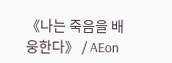《나는 죽음을 배웅한다》 / AEon